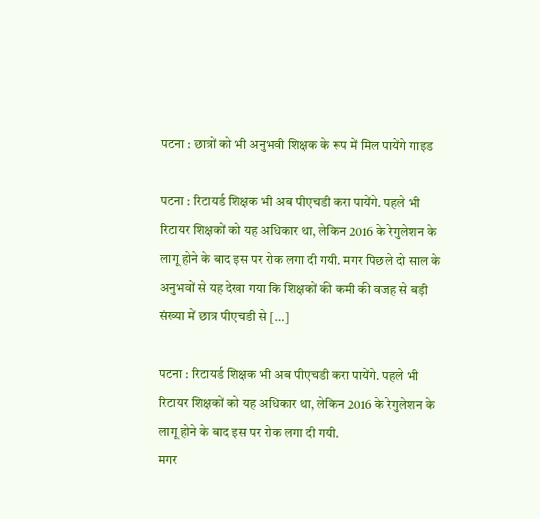पटना : छात्रों को भी अनुभवी शिक्षक के रूप में मिल पायेंगे गाइड

पटना : रिटायर्ड शिक्षक भी अब पीएचडी करा पायेंगे. पहले भी रिटायर शिक्षकों को यह अधिकार था, लेकिन 2016 के रेगुलेशन के लागू होने के बाद इस पर रोक लगा दी गयी. मगर पिछले दो साल के अनुभवों से यह देखा गया कि शिक्षकों की कमी की वजह से बड़ी संख्या में छात्र पीएचडी से […]

पटना : रिटायर्ड शिक्षक भी अब पीएचडी करा पायेंगे. पहले भी रिटायर शिक्षकों को यह अधिकार था, लेकिन 2016 के रेगुलेशन के लागू होने के बाद इस पर रोक लगा दी गयी.
मगर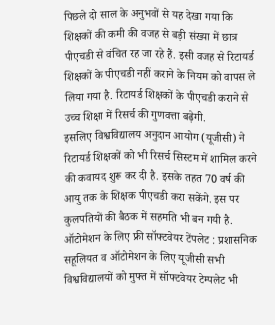पिछले दो साल के अनुभवों से यह देखा गया कि शिक्षकों की कमी की वजह से बड़ी संख्या में छात्र पीएचडी से वंचित रह जा रहे हैं. इसी वजह से रिटायर्ड शिक्षकों के पीएचडी नहीं कराने के नियम को वापस ले लिया गया है. रिटायर्ड शिक्षकों के पीएचडी कराने से उच्च शिक्षा में रिसर्च की गुणवत्ता बढ़ेगी.
इसलिए विश्वविद्यालय अनुदान आयोग (यूजीसी) ने रिटायर्ड शिक्षकों को भी रिसर्च सिस्टम में शामिल करने की कवायद शुरू कर दी है. इसके तहत 70 वर्ष की आयु तक के शिक्षक पीएचडी करा सकेंगे. इस पर कुलपतियों की बैठक में सहमति भी बन गयी है.
ऑटोमेशन के लिए फ्री सॉफ्टवेयर टेंपलेट : प्रशासनिक सहूलियत व ऑटोमेशन के लिए यूजीसी सभी विश्वविद्यालयों को मुफ्त में सॉफ्टवेयर टेम्पलेट भी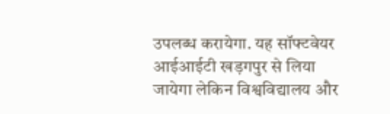उपलब्ध करायेगा. यह सॉफ्टवेयर आईआईटी खड़गपुर से लिया जायेगा लेकिन विश्वविद्यालय और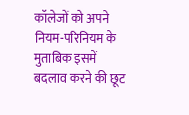कॉलेजों को अपने नियम-परिनियम के मुताबिक इसमें बदलाव करने की छूट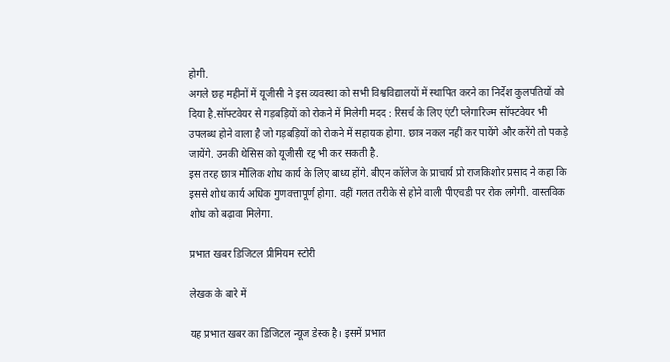होगी.
अगले छह महीनों में यूजीसी ने इस व्यवस्था को सभी विश्वविद्यालयों में स्थापित करने का निर्देश कुलपतियों को दिया है.सॉफ्टवेयर से गड़बड़ियों को रोकने में मिलेगी मदद : रिसर्च के लिए एंटी प्लेगारिज्म सॉफ्टवेयर भी उपलब्ध होने वाला है जो गड़बड़ियों को रोकने में सहायक होगा. छात्र नकल नहीं कर पायेंगे और करेंगे तो पकड़े जायेंगे. उनकी थेसिस को यूजीसी रद्द भी कर सकती है.
इस तरह छात्र मौलिक शोध कार्य के लिए बाध्य होंगे. बीएन कॉलेज के प्राचार्य प्रो राजकिशोर प्रसाद ने कहा कि इससे शोध कार्य अधिक गुणवत्तापूर्ण होगा. वहीं गलत तरीके से होने वाली पीएचडी पर रोक लगेगी. वास्तविक शोध को बढ़ावा मिलेगा.

प्रभात खबर डिजिटल प्रीमियम स्टोरी

लेखक के बारे में

यह प्रभात खबर का डिजिटल न्यूज डेस्क है। इसमें प्रभात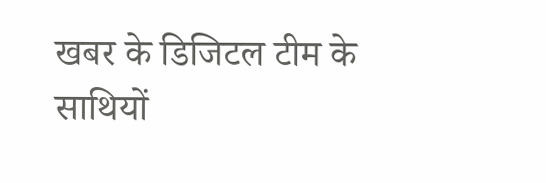खबर के डिजिटल टीम के साथियों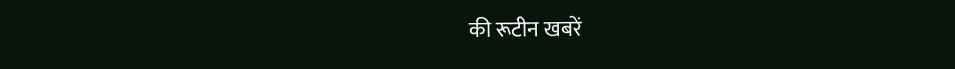की रूटीन खबरें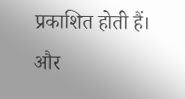प्रकाशित होती हैं।
और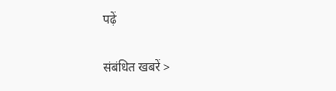पढ़ें

संबंधित खबरें >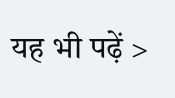यह भी पढ़ें >